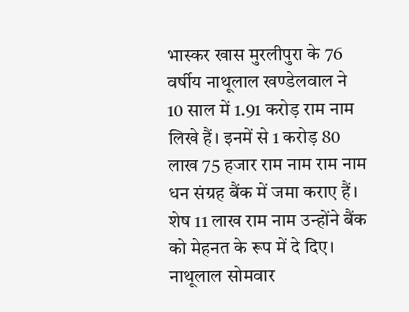भास्कर खास मुरलीपुरा के 76 वर्षीय नाथूलाल खण्डेलवाल ने 10 साल में 1.91 करोड़ राम नाम लिखे हैं। इनमें से 1 करोड़ 80 लाख 75 हजार राम नाम राम नाम धन संग्रह बैंक में जमा कराए हैं। शेष 11 लाख राम नाम उन्होंने बैंक को मेहनत के रूप में दे दिए। नाथूलाल सोमवार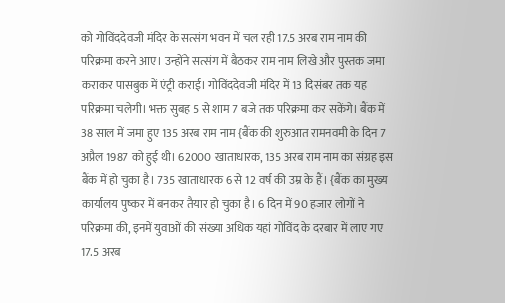को गोविंददेवजी मंदिर के सत्संग भवन में चल रही 17.5 अरब राम नाम की परिक्रमा करने आए। उन्होंने सत्संग में बैठकर राम नाम लिखे और पुस्तक जमा कराकर पासबुक में एंट्री कराई। गोविंददेवजी मंदिर में 13 दिसंबर तक यह परिक्रमा चलेगी। भक्त सुबह 5 से शाम 7 बजे तक परिक्रमा कर सकेंगे। बैंक में 38 साल में जमा हुए 135 अरब राम नाम {बैंक की शुरुआत रामनवमी के दिन 7 अप्रैल 1987 को हुई थी। 62000 खाताधारक, 135 अरब राम नाम का संग्रह इस बैंक में हो चुका है। 735 खाताधारक 6 से 12 वर्ष की उम्र के हैं। {बैंक का मुख्य कार्यालय पुष्कर में बनकर तैयार हो चुका है। 6 दिन में 90 हजार लोगों ने परिक्रमा की, इनमें युवाओं की संख्या अधिक यहां गोविंद के दरबार में लाए गए 17.5 अरब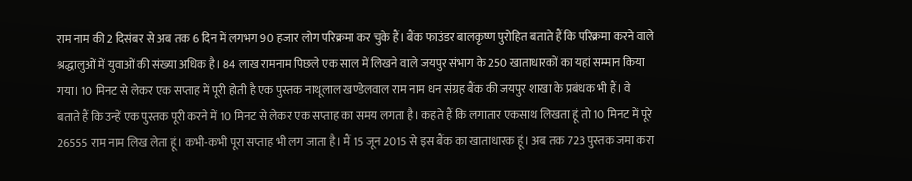राम नाम की 2 दिसंबर से अब तक 6 दिन में लगभग 90 हजार लोग परिक्रमा कर चुके हैं। बैंक फाउंडर बालकृष्ण पुरोहित बताते हैं कि परिक्रमा करने वाले श्रद्धालुओं में युवाओं की संख्या अधिक है। 84 लाख रामनाम पिछले एक साल में लिखने वाले जयपुर संभाग के 250 खाताधारकों का यहां सम्मान किया गया। 10 मिनट से लेकर एक सप्ताह में पूरी होती है एक पुस्तक नाथूलाल खण्डेलवाल राम नाम धन संग्रह बैंक की जयपुर शाखा के प्रबंधक भी हैं। वे बताते हैं कि उन्हें एक पुस्तक पूरी करने में 10 मिनट से लेकर एक सप्ताह का समय लगता है। कहते हैं कि लगातार एकसाथ लिखता हूं तो 10 मिनट में पूरे 26555 राम नाम लिख लेता हूं। कभी-कभी पूरा सप्ताह भी लग जाता है। मैं 15 जून 2015 से इस बैंक का खाताधारक हूं। अब तक 723 पुस्तक जमा करा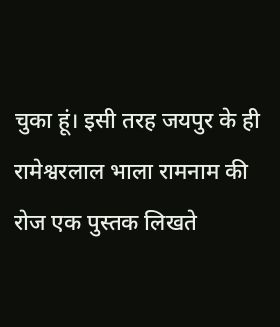चुका हूं। इसी तरह जयपुर के ही रामेश्वरलाल भाला रामनाम की रोज एक पुस्तक लिखते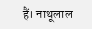हैं। नाथूलाल